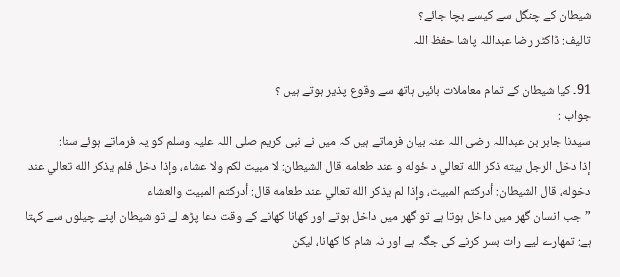شیطان کے چنگل سے کیسے بچا جائے؟
تالیف: ڈاکٹر رضا عبداللہ پاشا حفظ اللہ

91۔ کیا شیطان کے تمام معاملات بائیں ہاتھ سے وقوع پذیر ہوتے ہیں ؟
جواب :
سیدنا جابر بن عبداللہ رضی اللہ عنہ بیان فرماتے ہیں کہ میں نے نبی کریم صلی اللہ علیہ وسلم کو یہ فرماتے ہوئے سنا:
إذا دخل الرجل بيته ذكر الله تعالي د ځوله و عند طعامه قال الشيطان: لا مبيت لكم ولا عشاء، وإذا دخل فلم يذكر الله تعالي عند دخوله، قال الشيطان: أدركتم المبيت، وإذا لم يذكر الله تعالي عند طعامه قال: أدركتم المبيت والعشاء
”جب انسان گھر میں داخل ہوتا ہے تو گھر میں داخل ہوتے اور کھانا کھانے کے وقت دعا پڑھ لے تو شیطان اپنے چیلوں سے کہتا ہے: تمھارے لیے رات بسر کرنے کی جگہ ہے اور نہ شام کا کھانا، لیکن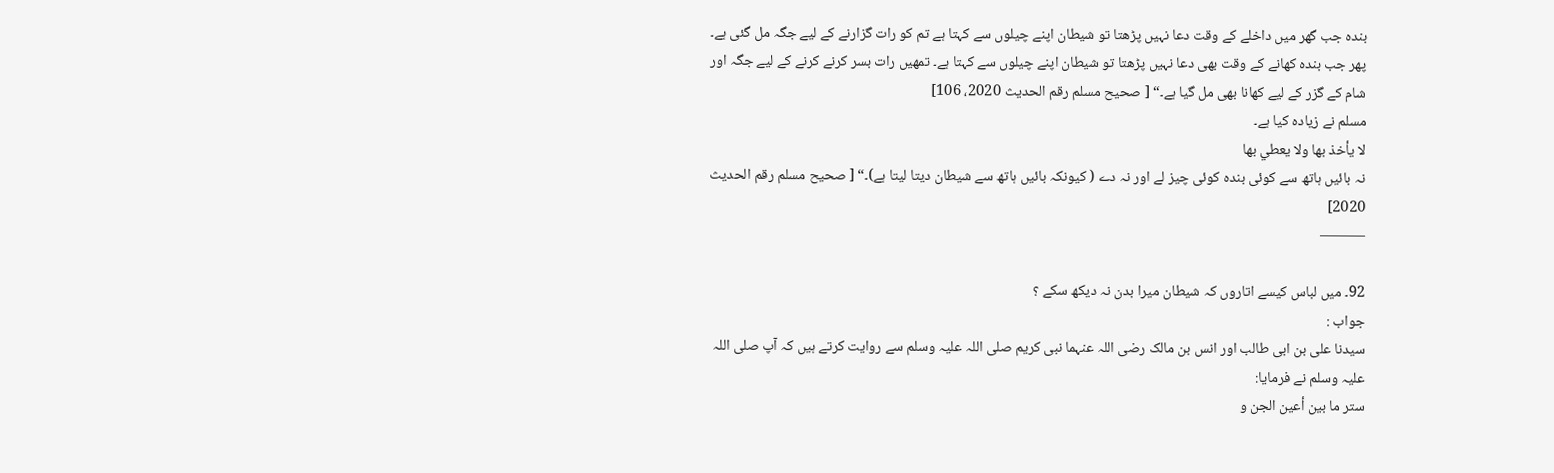بندہ جب گھر میں داخلے کے وقت دعا نہیں پڑھتا تو شیطان اپنے چیلوں سے کہتا ہے تم کو رات گزارنے کے لیے جگہ مل گئی ہے۔ پھر جب بندہ کھانے کے وقت بھی دعا نہیں پڑھتا تو شیطان اپنے چیلوں سے کہتا ہے۔ تمھیں رات بسر کرنے کرنے کے لیے جگہ اور شام کے گزر کے لیے کھانا بھی مل گیا ہے۔“ [ صحيح مسلم رقم الحديث 2020، 106]
مسلم نے زیادہ کیا ہے۔
لا يأخذ بها ولا يعطي بها
نہ بائیں ہاتھ سے کوئی بندہ کوئی چیز لے اور نہ دے ( کیونکہ بائیں ہاتھ سے شیطان دیتا لیتا ہے)۔“ [ صحيح مسلم رقم الحديث 2020]
———

92۔ میں لباس کیسے اتاروں کہ شیطان میرا بدن نہ دیکھ سکے ؟
جواب :
سیدنا علی بن ابی طالب اور انس بن مالک رضی اللہ عنہما نبی کریم صلی اللہ علیہ وسلم سے روایت کرتے ہیں کہ آپ صلی اللہ علیہ وسلم نے فرمایا:
ستر ما بين أعين الجن و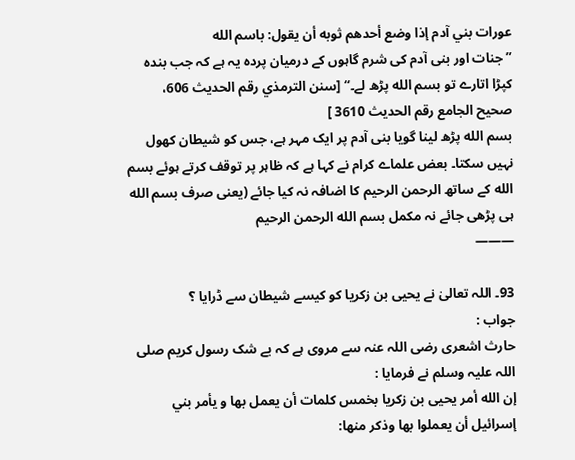عورات بني آدم إذا وضع أحدهم ثوبه أن يقول: باسم الله
”جنات اور بنی آدم کی شرم گاہوں کے درمیان پردہ یہ ہے کہ جب بندہ کپڑا اتارے تو بسم الله پڑھ لے۔“ [سنن الترمذي رقم الحديث 606، صحيح الجامع رقم الحديث 3610 ]
بسم الله پڑھ لینا گویا بنی آدم پر ایک مہر ہے، جس کو شیطان کھول نہیں سکتا۔ بعض علماے کرام نے کہا ہے کہ ظاہر پر توقف کرتے ہوئے بسم الله کے ساتھ الرحمن الرحيم کا اضافہ نہ کیا جائے (یعنی صرف بسم الله ہی پڑھی جائے نہ مکمل بسم الله الرحمن الرحيم
———

93۔ اللہ تعالیٰ نے یحیی بن زکریا کو کیسے شیطان سے ڈرایا ؟
جواب :
حارث اشعری رضی اللہ عنہ سے مروی ہے کہ بے شک رسول کریم صلی اللہ علیہ وسلم نے فرمایا :
إن الله أمر يحيى بن زكريا بخمس كلمات أن يعمل بها و يأمر بني إسرائيل أن يعملوا بها وذكر منها: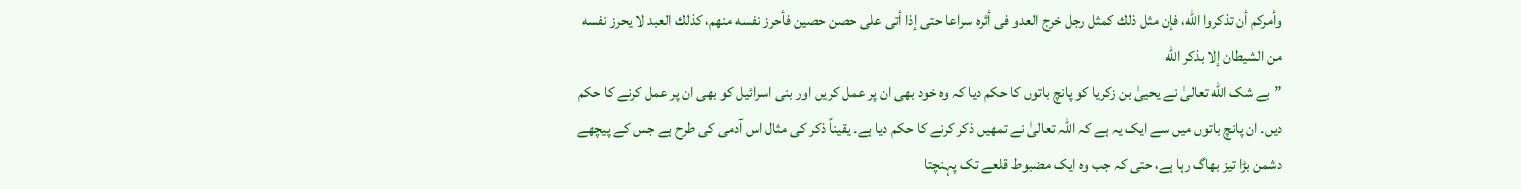وأمركم أن تذكروا الله، فإن مثل ذلك كمثل رجل خرج العدو فى أثره سراعا حتى إذا أتى على حصن حصين فأحرز نفسه منهم، كذلك العبد لا يحرز نفسه من الشيطان إلا بذكر الله
”بے شک الله تعالیٰ نے یحییٰ بن زکریا کو پانچ باتوں کا حکم دیا کہ وہ خود بھی ان پر عمل کریں اور بنی اسرائیل کو بھی ان پر عمل کرنے کا حکم دیں۔ ان پانچ باتوں میں سے ایک یہ ہے کہ اللہ تعالیٰ نے تمھیں ذکر کرنے کا حکم دیا ہے۔ یقیناً ذکر کی مثال اس آدمی کی طرح ہے جس کے پیچھے دشمن بڑا تیز بھاگ رہا ہے، حتی کہ جب وہ ایک مضبوط قلعے تک پہنچتا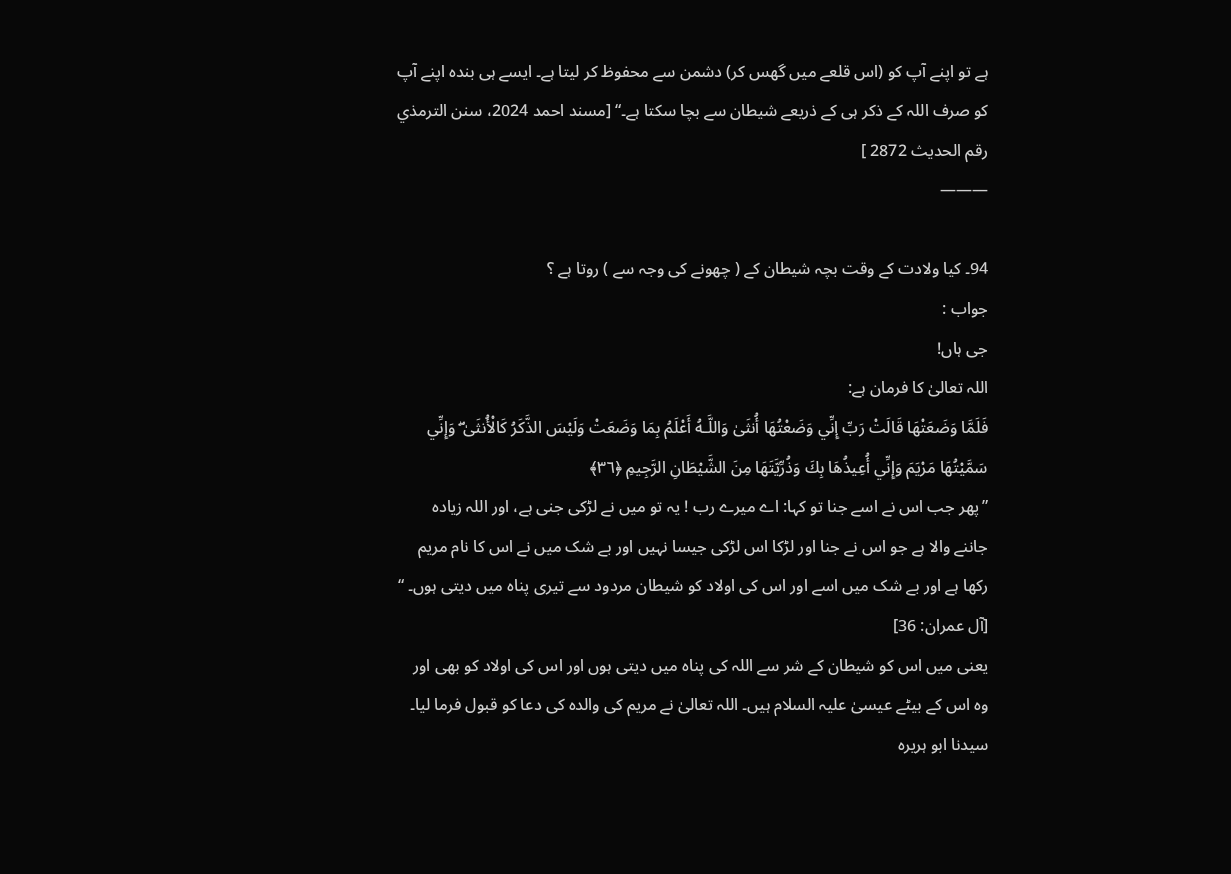ہے تو اپنے آپ کو (اس قلعے میں گھس کر) دشمن سے محفوظ کر لیتا ہے۔ ایسے ہی بندہ اپنے آپ کو صرف اللہ کے ذکر ہی کے ذریعے شیطان سے بچا سکتا ہے۔“ [مسند احمد 2024، سنن الترمذي رقم الحديث 2872 ]
———

94۔ کیا ولادت کے وقت بچہ شیطان کے ( چھونے کی وجہ سے ) روتا ہے ؟
جواب :
جی ہاں!
اللہ تعالیٰ کا فرمان ہے:
فَلَمَّا وَضَعَتْهَا قَالَتْ رَبِّ إِنِّي وَضَعْتُهَا أُنثَىٰ وَاللَّـهُ أَعْلَمُ بِمَا وَضَعَتْ وَلَيْسَ الذَّكَرُ كَالْأُنثَىٰ ۖ وَإِنِّي سَمَّيْتُهَا مَرْيَمَ وَإِنِّي أُعِيذُهَا بِكَ وَذُرِّيَّتَهَا مِنَ الشَّيْطَانِ الرَّجِيمِ ﴿٣٦﴾
”پھر جب اس نے اسے جنا تو کہا: اے میرے رب ! یہ تو میں نے لڑکی جنی ہے، اور اللہ زیادہ جاننے والا ہے جو اس نے جنا اور لڑکا اس لڑکی جیسا نہیں اور بے شک میں نے اس کا نام مریم رکھا ہے اور بے شک میں اسے اور اس کی اولاد کو شیطان مردود سے تیری پناہ میں دیتی ہوں۔ “ [آل عمران: 36]
یعنی میں اس کو شیطان کے شر سے اللہ کی پناہ میں دیتی ہوں اور اس کی اولاد کو بھی اور وہ اس کے بیٹے عیسیٰ علیہ السلام ہیں۔ اللہ تعالیٰ نے مریم کی والدہ کی دعا کو قبول فرما لیا۔
سیدنا ابو ہریرہ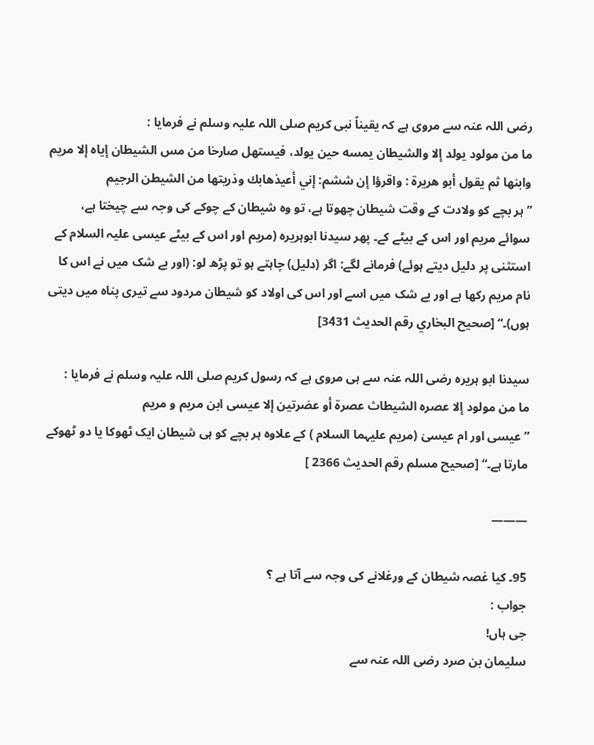رضی اللہ عنہ سے مروی ہے کہ یقیناً نبی کریم صلی اللہ علیہ وسلم نے فرمایا :
ما من مولود يولد إلا والشيطان يمسه حين يولد، فيستهل صارخا من مس الشيطان إياه إلا مريم وابنها ثم يقول أبو هريرة : واقرؤا إن ششم: إني أعيذهابك وذريتها من الشيطن الرجيم
”ہر بچے کو ولادت کے وقت شیطان چھوتا ہے، تو وہ شیطان کے چوکے کی وجہ سے چیختا ہے، سوائے مریم اور اس کے بیٹے کے۔ پھر سیدنا ابوہریرہ (مریم اور اس کے بیٹے عیسی علیہ السلام کے استثنی پر دلیل دیتے ہوئے) فرمانے لگے: اگر (دلیل) چاہتے ہو تو پڑھ لو: (اور بے شک میں نے اس کا نام مریم رکھا ہے اور بے شک میں اسے اور اس کی اولاد کو شیطان مردود سے تیری پناہ میں دیتی ہوں)۔“ [صحيح البخاري رقم الحديث 3431]

سیدنا ابو ہریرہ رضی اللہ عنہ سے ہی مروی ہے کہ رسول کریم صلى اللہ علیہ وسلم نے فرمایا :
ما من مولود إلا عصره الشيطاث عصرة أو عضرتين إلا عيسى ابن مريم و مريم
”عیسی اور ام عیسیٰ (مریم علیہما السلام ) کے علاوہ ہر بچے کو ہی شیطان ایک ٹھوکا یا دو ٹھوکے مارتا ہے۔“ [صحيح مسلم رقم الحديث 2366 ]

———

95۔ کیا غصہ شیطان کے ورغلانے کی وجہ سے آتا ہے ؟
جواب :
جی ہاں!
سلیمان بن صرد رضی اللہ عنہ سے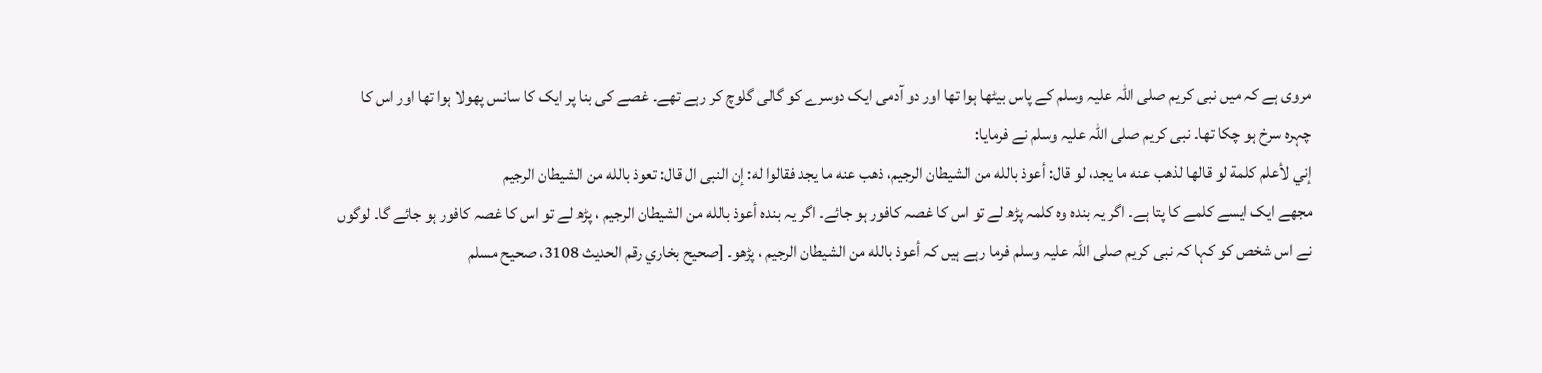مروی ہے کہ میں نبی کریم صلى اللہ علیہ وسلم کے پاس بیٹھا ہوا تھا اور دو آدمی ایک دوسرے کو گالی گلوچ کر رہے تھے۔ غصے کی بنا پر ایک کا سانس پھولا ہوا تھا اور اس کا چہرہ سرخ ہو چکا تھا۔ نبی کریم صلی اللہ علیہ وسلم نے فرمایا:
إني لأعلم كلمة لو قالها لذهب عنه ما يجد، لو قال: أعوذ بالله من الشيطان الرجيم، ذهب عنه ما يجد فقالوا له: إن النبى ال قال: تعوذ بالله من الشيطان الرجيم
مجھے ایک ایسے کلمے کا پتا ہے۔ اگر یہ بندہ وہ کلمہ پڑھ لے تو اس کا غصہ کافور ہو جائے۔ اگر یہ بندہ أعوذ بالله من الشيطان الرجيم ، پڑھ لے تو اس کا غصہ کافور ہو جائے گا۔ لوگوں نے اس شخص کو کہا کہ نبی کریم صلی اللہ علیہ وسلم فرما رہے ہیں کہ أعوذ بالله من الشيطان الرجيم ، پڑھو۔ [صحيح بخاري رقم الحديث 3108، صحيح مسلم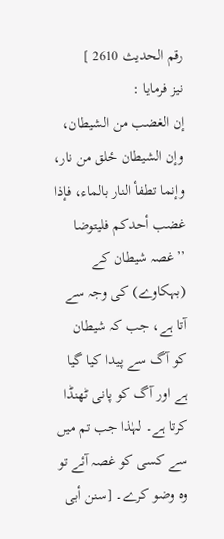رقم الحديث 2610 ]
نیز فرمایا :
إن الغضب من الشيطان، وإن الشيطان ځلق من نار، وإنما تطفأ النار بالماء، فإذا غضب أحدكم فليتوضا
’’غصہ شیطان کے (بہکاوے) کی وجہ سے آتا ہے، جب کہ شیطان کو آگ سے پیدا کیا گیا ہے اور آگ کو پانی ٹھنڈا کرتا ہے۔ لہٰذا جب تم میں سے کسی کو غصہ آئے تو وہ وضو کرے۔ [سنن أبى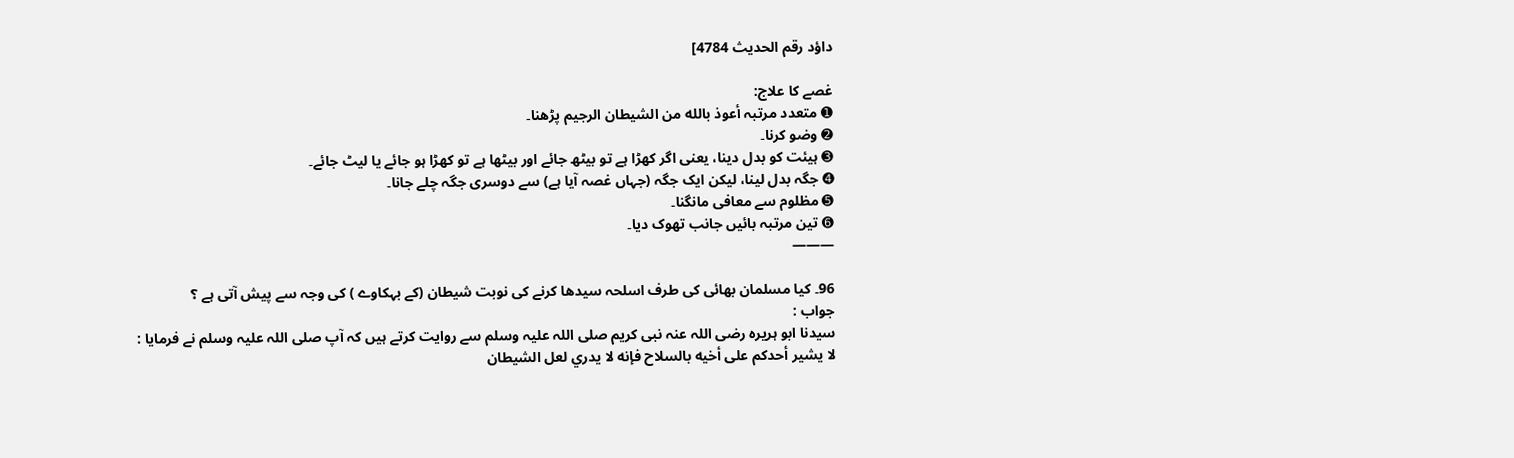داؤد رقم الحديث 4784]

غصے کا علاج:
➊ متعدد مرتبہ أعوذ بالله من الشيطان الرجيم پڑھنا۔
➋ وضو کرنا۔
➌ ہیئت کو بدل دینا، یعنی اگر کھڑا ہے تو بیٹھ جائے اور بیٹھا ہے تو کھڑا ہو جائے یا لیٹ جائے۔
➍ جگہ بدل لینا، لیکن ایک جگہ (جہاں غصہ آیا ہے) سے دوسری جگہ چلے جانا۔
➎ مظلوم سے معافی مانگنا۔
➏ تین مرتبہ بائیں جانب تھوک دیا۔
———

96۔ کیا مسلمان بھائی کی طرف اسلحہ سیدھا کرنے کی نوبت شیطان (کے بہکاوے ) کی وجہ سے پیش آتی ہے ؟
جواب :
سیدنا ابو ہریرہ رضی اللہ عنہ نبی کریم صلی اللہ علیہ وسلم سے روایت کرتے ہیں کہ آپ صلی اللہ علیہ وسلم نے فرمایا :
لا يشير أحدكم على أخيه بالسلاح فإنه لا يدري لعل الشيطان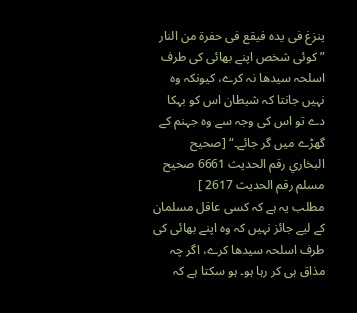ينزغ فى يده فيقع فى حفرة من النار
”کوئی شخص اپنے بھائی کی طرف اسلحہ سیدھا نہ کرے، کیونکہ وہ نہیں جانتا کہ شیطان اس کو بہکا دے تو اس کی وجہ سے وہ جہنم کے گھڑے میں گر جائے۔“ [صحيح البخاري رقم الحديث 6661 صحيح مسلم رقم الحديث 2617 ]
مطلب یہ ہے کہ کسی عاقل مسلمان کے لیے جائز نہیں کہ وہ اپنے بھائی کی طرف اسلحہ سیدھا کرے، اگر چہ مذاق ہی کر رہا ہو۔ ہو سکتا ہے کہ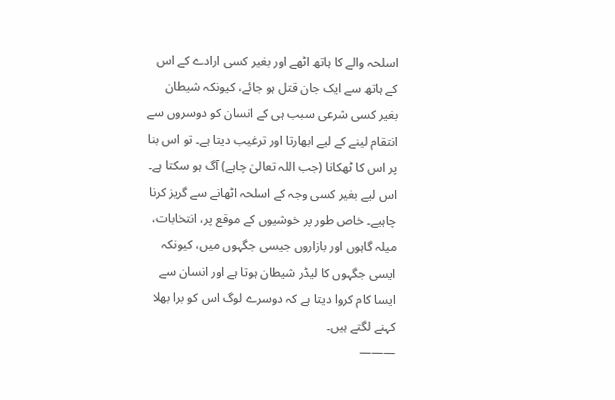اسلحہ والے کا ہاتھ اٹھے اور بغیر کسی ارادے کے اس کے ہاتھ سے ایک جان قتل ہو جائے، کیونکہ شیطان بغیر کسی شرعی سبب ہی کے انسان کو دوسروں سے انتقام لینے کے لیے ابھارتا اور ترغیب دیتا ہے۔ تو اس بنا پر اس کا ٹھکانا (جب اللہ تعالیٰ چاہے) آگ ہو سکتا ہے۔ اس لیے بغیر کسی وجہ کے اسلحہ اٹھانے سے گریز کرنا چاہیے۔ خاص طور پر خوشیوں کے موقع پر، انتخابات، میلہ گاہوں اور بازاروں جیسی جگہوں میں، کیونکہ ایسی جگہوں کا لیڈر شیطان ہوتا ہے اور انسان سے ایسا کام کروا دیتا ہے کہ دوسرے لوگ اس کو برا بھلا کہنے لگتے ہیں۔
———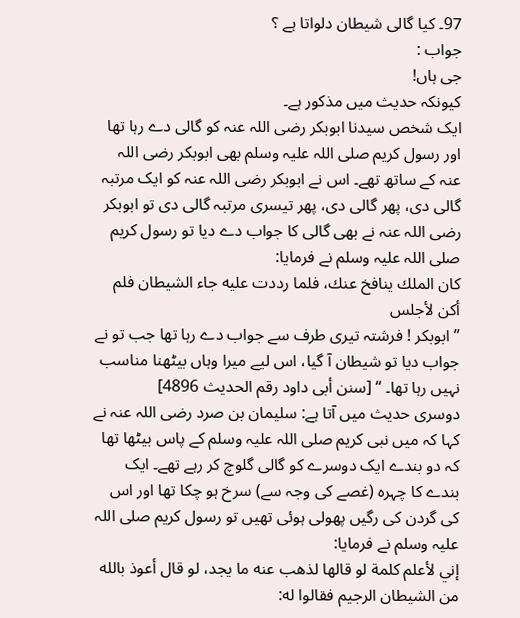97۔ کیا گالی شیطان دلواتا ہے ؟
جواب :
جی ہاں!
کیونکہ حدیث میں مذکور ہے۔
ایک شخص سیدنا ابوبکر رضی اللہ عنہ کو گالی دے رہا تھا اور رسول کریم صلی اللہ علیہ وسلم بھی ابوبکر رضی اللہ عنہ کے ساتھ تھے۔ اس نے ابوبکر رضی اللہ عنہ کو ایک مرتبہ گالی دی، پھر گالی دی، پھر تیسری مرتبہ گالی دی تو ابوبکر رضی اللہ عنہ نے بھی گالی کا جواب دے دیا تو رسول کریم صلی اللہ علیہ وسلم نے فرمایا:
كان الملك ينافخ عنك، فلما رددت عليه جاء الشيطان فلم أكن لأجلس
”ابوبکر ! فرشتہ تیری طرف سے جواب دے رہا تھا جب تو نے جواب دیا تو شیطان آ گیا، اس لیے میرا وہاں بیٹھنا مناسب نہیں رہا تھا۔ “ [سنن أبى داود رقم الحديث 4896]
دوسری حدیث میں آتا ہے: سلیمان بن صرد رضی اللہ عنہ نے کہا کہ میں نبی کریم صلی اللہ علیہ وسلم کے پاس بیٹھا تھا کہ دو بندے ایک دوسرے کو گالی گلوچ کر رہے تھے۔ ایک بندے کا چہرہ (غصے کی وجہ سے) سرخ ہو چکا تھا اور اس کی گردن کی رگیں پھولی ہوئی تھیں تو رسول کریم صلى اللہ علیہ وسلم نے فرمایا:
إني لأعلم كلمة لو قالها لذهب عنه ما يجد، لو قال أعوذ بالله من الشيطان الرجيم فقالوا له: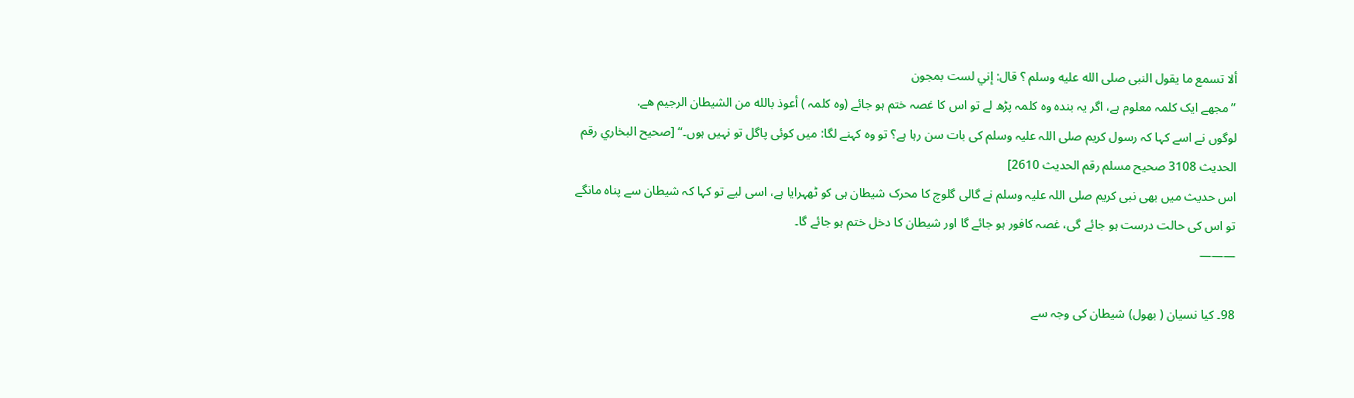ألا تسمع ما يقول النبى صلى الله عليه وسلم ؟ قال: إني لست بمجون
”مجھے ایک کلمہ معلوم ہے، اگر یہ بندہ وہ کلمہ پڑھ لے تو اس کا غصہ ختم ہو جائے (وہ کلمہ ) أعوذ بالله من الشيطان الرجيم هے.
لوگوں نے اسے کہا کہ رسول کریم صلی اللہ علیہ وسلم کی بات سن رہا ہے؟ تو وہ کہنے لگا: میں کوئی پاگل تو نہیں ہوں۔“ [صحيح البخاري رقم الحديث 3108 صحيح مسلم رقم الحديث 2610]
اس حدیث میں بھی نبی کریم صلی اللہ علیہ وسلم نے گالی گلوچ کا محرک شیطان ہی کو ٹھہرایا ہے، اسی لیے تو کہا کہ شیطان سے پناہ مانگے تو اس کی حالت درست ہو جائے گی، غصہ کافور ہو جائے گا اور شیطان کا دخل ختم ہو جائے گا۔
———

98۔ کیا نسیان ( بھول) شیطان کی وجہ سے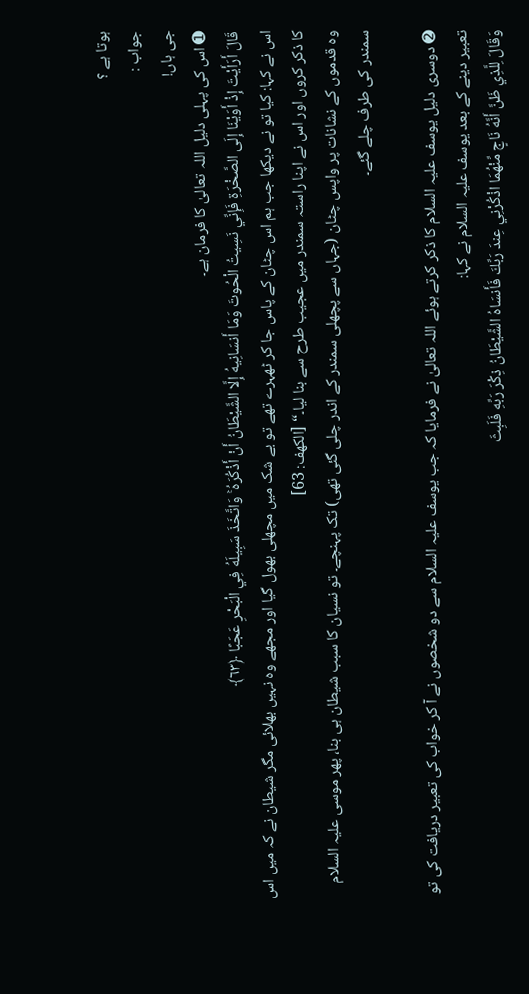ہوتا ہے ؟
جواب :
جی ہاں!
➊ اس کی پہلی دلیل اللہ تعالیٰ کا فرمان ہے۔
قَالَ أَرَأَيْتَ إِذْ أَوَيْنَا إِلَى الصَّخْرَةِ فَإِنِّي نَسِيتُ الْحُوتَ وَمَا أَنسَانِيهُ إِلَّا الشَّيْطَانُ أَنْ أَذْكُرَهُ ۚ وَاتَّخَذَ سَبِيلَهُ فِي الْبَحْرِ عَجَبًا ﴿٦٣﴾
اس نے کہا: کیا تو نے دیکھا جب ہم اس چٹان کے پاس جا کر ٹھہرے تھے تو بے شک میں مچھلی بھول گیا اور مجھے وہ نہیں بھلائی مگر شیطان نے کہ میں اس کا ذکر کروں اور اس نے اپنا راستہ سمندر میں عجیب طرح سے بنا لیا۔“ [الكهف: 63]
وہ قدموں کے نشانات پر واپس چٹان (جہاں سے پچھلی سمندر کے اندر چلی گئی تھی) تک پہنچے۔ تو نسیان کا سبب شیطان ہی بنا، پھر موسی علیہ السلام سمندر کی طرف چلے گئے۔

➋ دوسری دلیل یوسف علیہ السلام کا ذکر کرتے ہوئے اللہ تعالیٰ نے فرمایا کہ جب یوسف علیہ السلام سے دو شخصوں نے آ کر خواب کی تعبیر دریافت کی تو تعبیر دینے کے بعد یوسف علیہ السلام نے کہا:
وَقَالَ لِلَّذِي ظَنَّ أَنَّهُ نَاجٍ مِّنْهُمَا اذْكُرْنِي عِندَ رَبِّكَ فَأَنسَاهُ الشَّيْطَانُ ذِكْرَ رَبِّهِ فَلَبِثَ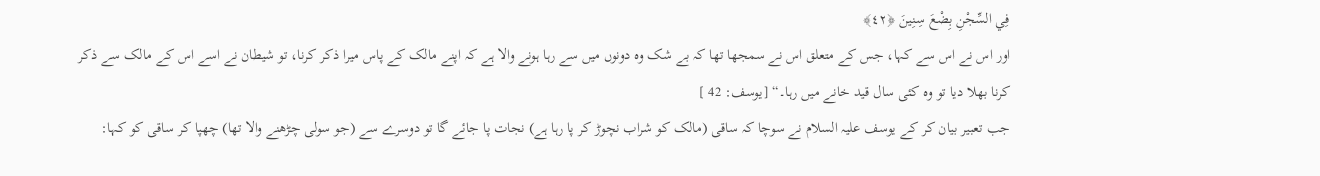فِي السِّجْنِ بِضْعَ سِنِينَ ﴿٤٢﴾
اور اس نے اس سے کہا، جس کے متعلق اس نے سمجھا تھا کہ بے شک وہ دونوں میں سے رہا ہونے والا ہے کہ اپنے مالک کے پاس میرا ذکر کرنا، تو شیطان نے اسے اس کے مالک سے ذکر کرنا بھلا دیا تو وہ کئی سال قید خانے میں رہا۔“ [يوسف: 42 ]
جب تعبیر بیان کر کے یوسف علیہ السلام نے سوچا کہ ساقی (مالک کو شراب نچوڑ کر پا رہا ہے) نجات پا جائے گا تو دوسرے سے (جو سولی چڑھنے والا تھا) چھپا کر ساقی کو کہا: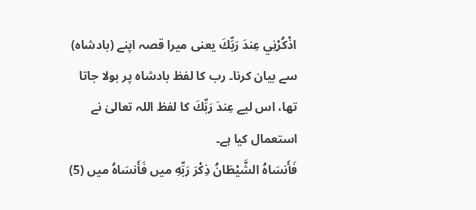اذْكُرْنِي عِندَ رَبِّكَ یعنی میرا قصہ اپنے (بادشاہ) سے بیان کرنا۔ رب کا لفظ بادشاہ پر بولا جاتا تھا، اس لیے عِندَ رَبِّكَ کا لفظ اللہ تعالیٰ نے استعمال کیا ہے۔
فَأَنسَاهُ الشَّيْطَانُ ذِكْرَ رَبِّهِ میں فَأَنسَاهُ میں (5)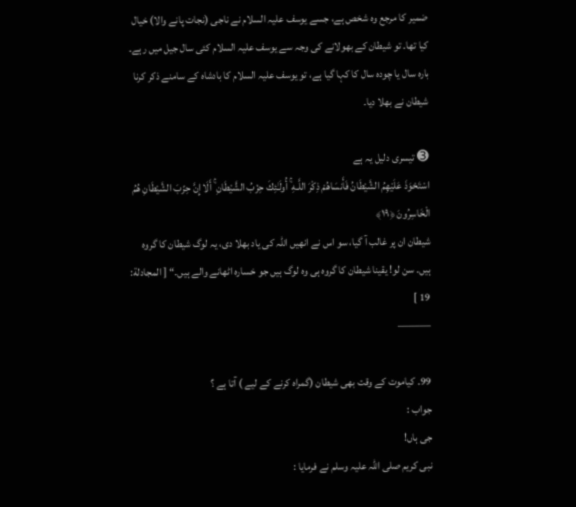ضمیر کا مرجع وہ شخص ہے، جسے یوسف علیہ السلام نے ناجی (نجات پانے والا) خیال کیا تھا۔ تو شیطان کے بھولانے کی وجہ سے یوسف علیہ السلام کئی سال جیل میں رہے۔ بارہ سال یا چودہ سال کا کہا گیا ہے، تو یوسف علیہ السلام کا بادشاہ کے سامنے ذکر کرنا شیطان نے بھلا دیا۔

➌ تیسری دلیل یہ ہے
اسْتَحْوَذَ عَلَيْهِمُ الشَّيْطَانُ فَأَنسَاهُمْ ذِكْرَ اللَّـهِ ۚ أُولَـٰئِكَ حِزْبُ الشَّيْطَانِ ۚ أَلَا إِنَّ حِزْبَ الشَّيْطَانِ هُمُ الْخَاسِرُونَ ﴿١٩﴾
شیطان ان پر غالب آ گیا، سو اس نے انھیں اللہ کی یاد بھلا دی، یہ لوگ شیطان کا گروہ ہیں۔ سن لو! یقینا شیطان کا گروہ ہی وہ لوگ ہیں جو خسارہ اٹھانے والے ہیں۔“ [ المجادلة: 19 ]
———

99۔ کیاموت کے وقت بھی شیطان (گمراہ کرنے کے لیے ) آتا ہے ؟
جواب :
جی ہاں!
نبی کریم صلى اللہ علیہ وسلم نے فرمایا :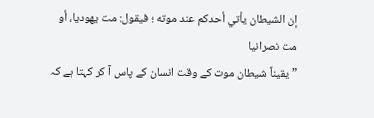إن الشيطان يأتي أحدكم عند موته ؛ فيقول: مت يهوديا، أو مت نصرانيا
”یقیناً شیطان موت کے وقت انسان کے پاس آ کر کہتا ہے کہ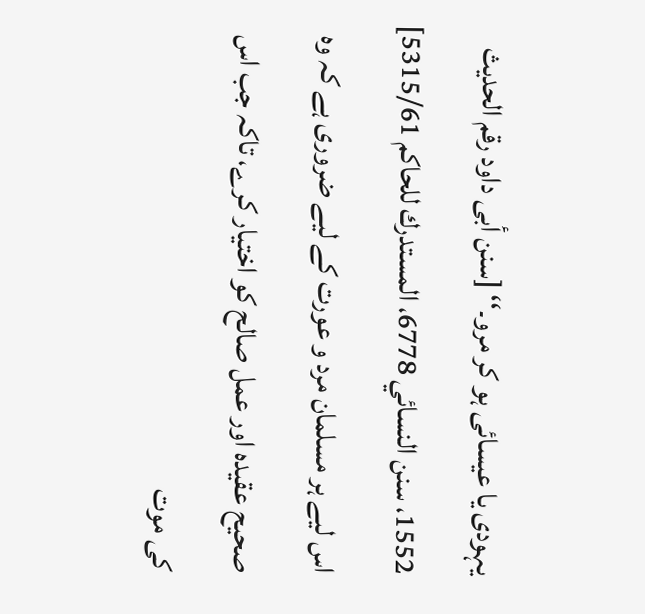یہودی یا عیسائی ہو کر مرو۔‘‘ [سنن أبى داود رقم الحديث 1552، سنن النسائي 6778، المستدرك للحاكم 5315/61]
اس لیے ہر مسلمان مرد و عورت کے لیے ضروری ہے کہ وہ صحیح عقیدہ اور عمل صالح کو اختیار کرے، تاکہ جب اس کی موت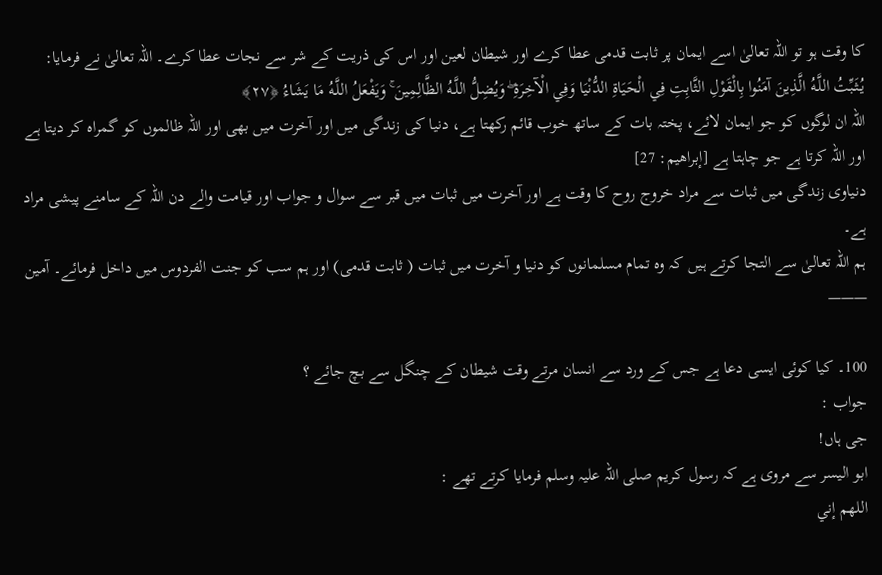کا وقت ہو تو اللہ تعالیٰ اسے ایمان پر ثابت قدمی عطا کرے اور شیطان لعین اور اس کی ذریت کے شر سے نجات عطا کرے۔ اللہ تعالیٰ نے فرمایا:
يُثَبِّتُ اللَّـهُ الَّذِينَ آمَنُوا بِالْقَوْلِ الثَّابِتِ فِي الْحَيَاةِ الدُّنْيَا وَفِي الْآخِرَةِ ۖ وَيُضِلُّ اللَّـهُ الظَّالِمِينَ ۚ وَيَفْعَلُ اللَّـهُ مَا يَشَاءُ ﴿٢٧﴾
اللہ ان لوگوں کو جو ایمان لائے، پختہ بات کے ساتھ خوب قائم رکھتا ہے، دنیا کی زندگی میں اور آخرت میں بھی اور اللہ ظالموں کو گمراہ کر دیتا ہے اور اللہ کرتا ہے جو چاہتا ہے [إبراهيم: 27]
دنیاوی زندگی میں ثبات سے مراد خروج روح کا وقت ہے اور آخرت میں ثبات میں قبر سے سوال و جواب اور قیامت والے دن اللہ کے سامنے پیشی مراد ہے۔
ہم اللہ تعالیٰ سے التجا کرتے ہیں کہ وہ تمام مسلمانوں کو دنیا و آخرت میں ثبات ( ثابت قدمی) اور ہم سب کو جنت الفردوس میں داخل فرمائے۔ آمين
———

100۔ کیا کوئی ایسی دعا ہے جس کے ورد سے انسان مرتے وقت شیطان کے چنگل سے بچ جائے ؟
جواب :
جی ہاں!
ابو اليسر سے مروی ہے کہ رسول کریم صلی اللہ علیہ وسلم فرمایا کرتے تھے :
اللهم إني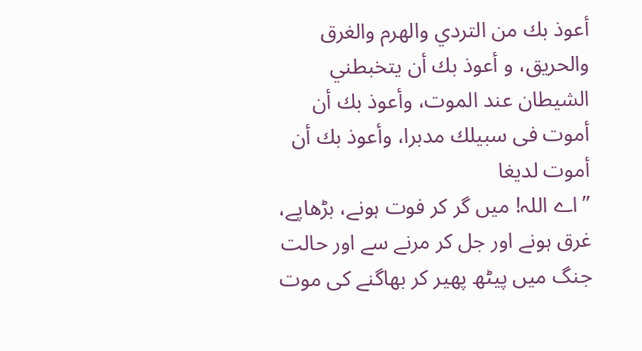أعوذ بك من التردي والهرم والغرق والحريق، و أعوذ بك أن يتخبطني الشيطان عند الموت، وأعوذ بك أن أموت فى سبيلك مدبرا، وأعوذ بك أن أموت لديغا
”اے اللہ! میں گر کر فوت ہونے، بڑھاپے، غرق ہونے اور جل کر مرنے سے اور حالت جنگ میں پیٹھ پھیر کر بھاگنے کی موت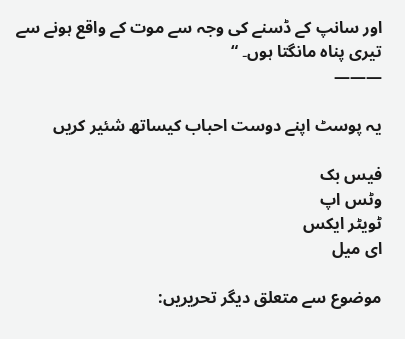اور سانپ کے ڈسنے کی وجہ سے موت کے واقع ہونے سے تیری پناه مانگتا ہوں۔ “
———

یہ پوسٹ اپنے دوست احباب کیساتھ شئیر کریں

فیس بک
وٹس اپ
ٹویٹر ایکس
ای میل

موضوع سے متعلق دیگر تحریریں: